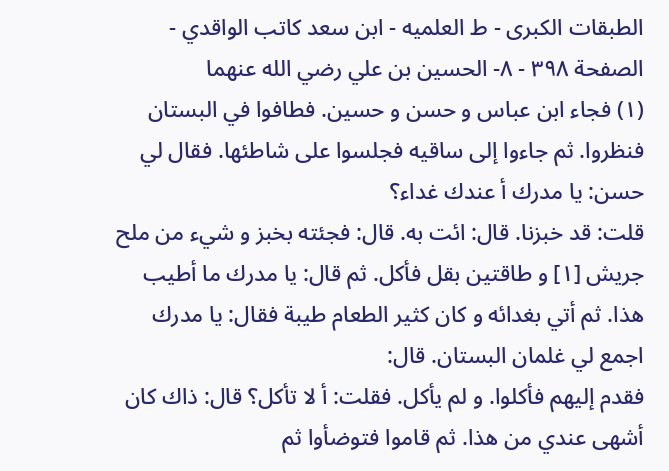الطبقات الكبرى - ط العلميه - ابن سعد كاتب الواقدي - الصفحة ٣٩٨ - ٨- الحسين بن علي رضي الله عنهما
(١) فجاء ابن عباس و حسن و حسين. فطافوا في البستان فنظروا. ثم جاءوا إلى ساقيه فجلسوا على شاطئها. فقال لي حسن: يا مدرك أ عندك غداء؟
قلت: قد خبزنا. قال: ائت به. قال: فجئته بخبز و شيء من ملح جريش [١] و طاقتين بقل فأكل. ثم قال: يا مدرك ما أطيب هذا. ثم أتي بغدائه و كان كثير الطعام طيبة فقال: يا مدرك اجمع لي غلمان البستان. قال:
فقدم إليهم فأكلوا. و لم يأكل. فقلت: أ لا تأكل؟ قال: ذاك كان أشهى عندي من هذا. ثم قاموا فتوضأوا ثم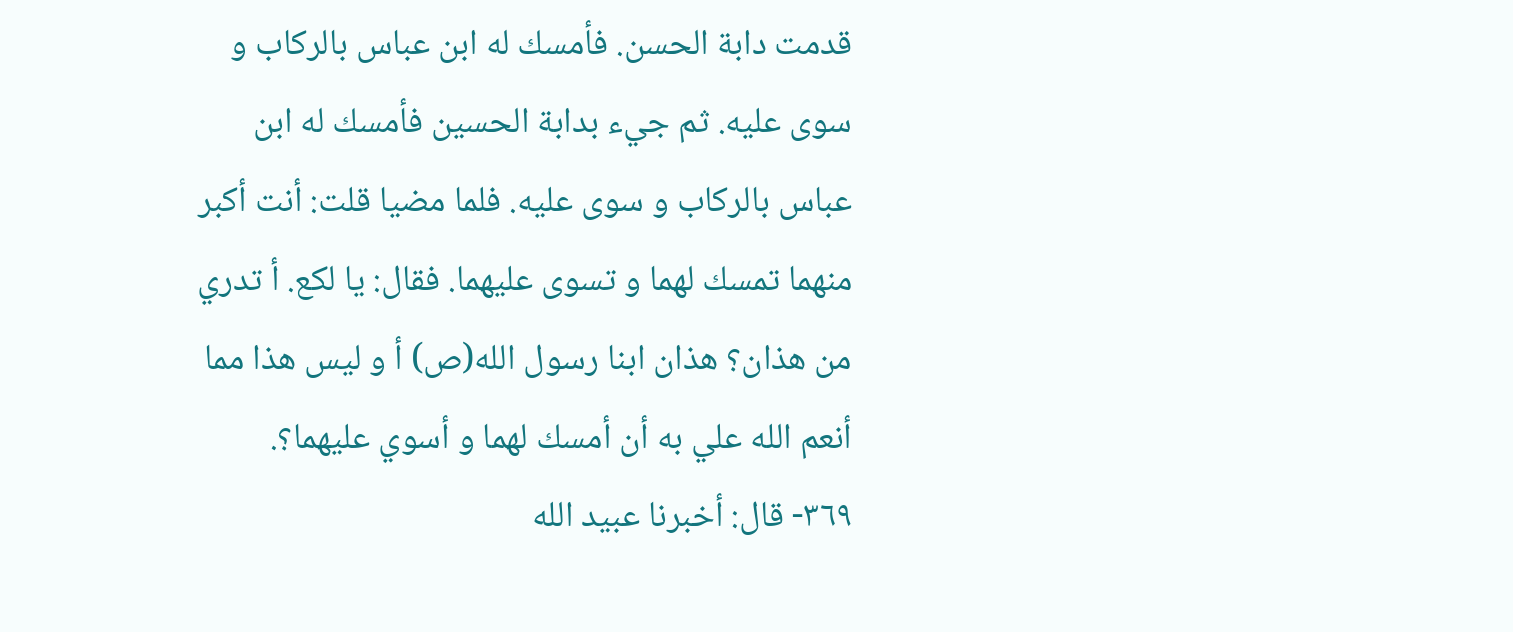قدمت دابة الحسن. فأمسك له ابن عباس بالركاب و سوى عليه. ثم جيء بدابة الحسين فأمسك له ابن عباس بالركاب و سوى عليه. فلما مضيا قلت: أنت أكبر منهما تمسك لهما و تسوى عليهما. فقال: يا لكع. أ تدري من هذان؟ هذان ابنا رسول الله(ص) أ و ليس هذا مما أنعم الله علي به أن أمسك لهما و أسوي عليهما؟.
٣٦٩- قال: أخبرنا عبيد الله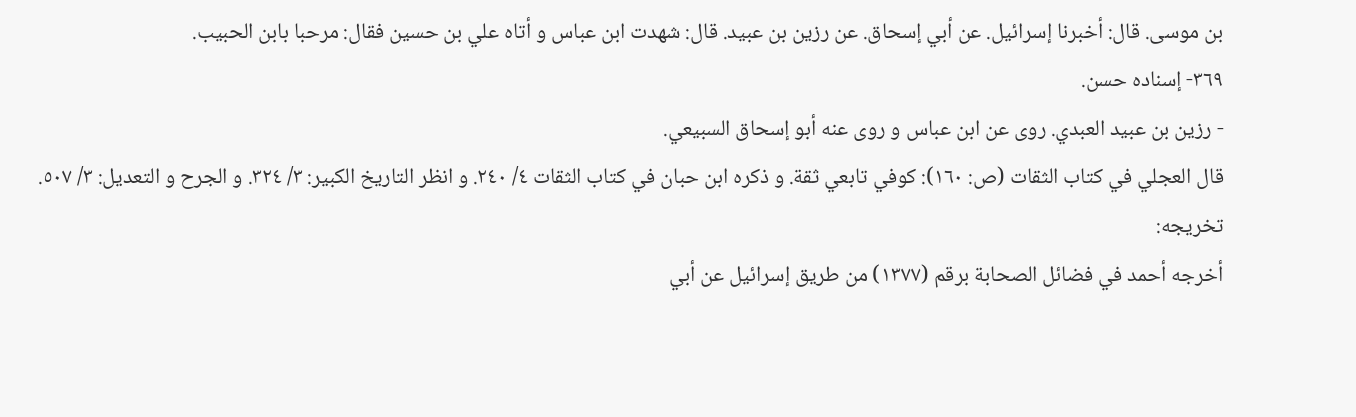بن موسى. قال: أخبرنا إسرائيل. عن أبي إسحاق. عن رزين بن عبيد. قال: شهدت ابن عباس و أتاه علي بن حسين فقال: مرحبا بابن الحبيب.
٣٦٩- إسناده حسن.
- رزين بن عبيد العبدي. روى عن ابن عباس و روى عنه أبو إسحاق السبيعي.
قال العجلي في كتاب الثقات (ص: ١٦٠): كوفي تابعي ثقة. و ذكره ابن حبان في كتاب الثقات ٤/ ٢٤٠. و انظر التاريخ الكبير: ٣/ ٣٢٤. و الجرح و التعديل: ٣/ ٥٠٧.
تخريجه:
أخرجه أحمد في فضائل الصحابة برقم (١٣٧٧) من طريق إسرائيل عن أبي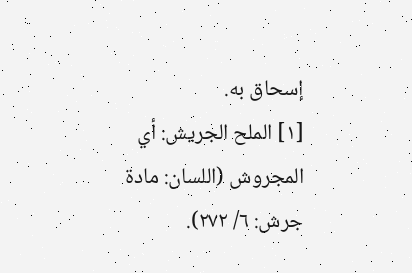إسحاق به.
[١] الملح الجريش: أي المجروش (اللسان: مادة جرش: ٦/ ٢٧٢).